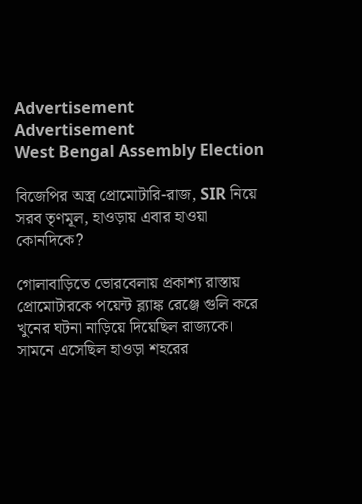Advertisement
Advertisement
West Bengal Assembly Election

বিজেপির অস্ত্র প্রোমোটারি-রাজ, SIR নিয়ে সরব তৃণমূল, হাওড়ায় এবার হাওয়া কোনদিকে?

গোলাবাড়িতে ভোরবেলায় প্রকাশ্য রাস্তায় প্রোমোটারকে পয়েন্ট ব্ল্যাঙ্ক রেঞ্জে গুলি করে খুনের ঘটনা নাড়িয়ে দিয়েছিল রাজ্যকে। সামনে এসেছিল হাওড়া শহরের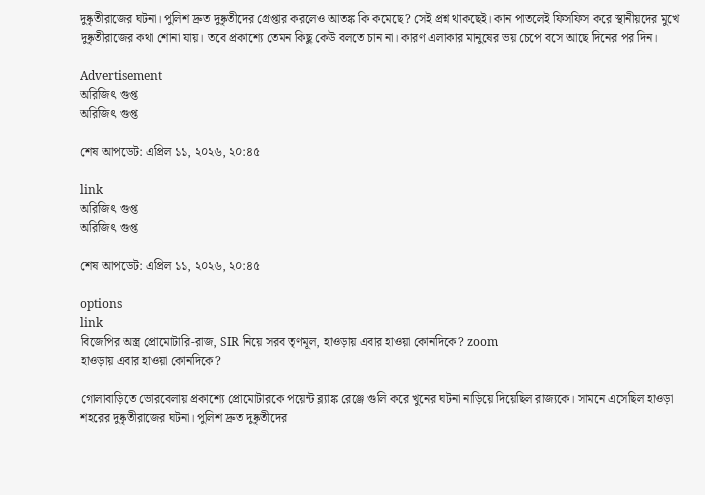দুষ্কৃতীরাজের ঘটনা। পুলিশ দ্রুত দুষ্কৃতীদের গ্রেপ্তার করলেও আতঙ্ক কি কমেছে? সেই প্রশ্ন থাকছেই। কান পাতলেই ফিসফিস করে স্থানীয়দের মুখে দুষ্কৃতীরাজের কথা শোনা যায়। তবে প্রকাশ্যে তেমন কিছু কেউ বলতে চান না। কারণ এলাকার মানুষের ভয় চেপে বসে আছে দিনের পর দিন।

Advertisement
অরিজিৎ গুপ্ত
অরিজিৎ গুপ্ত

শেষ আপডেট: এপ্রিল ১১, ২০২৬, ২০:৪৫

link
অরিজিৎ গুপ্ত
অরিজিৎ গুপ্ত

শেষ আপডেট: এপ্রিল ১১, ২০২৬, ২০:৪৫

options
link
বিজেপির অস্ত্র প্রোমোটারি-রাজ, SIR নিয়ে সরব তৃণমূল, হাওড়ায় এবার হাওয়া কোনদিকে? zoom
হাওড়ায় এবার হাওয়া কোনদিকে?

গোলাবাড়িতে ভোরবেলায় প্রকাশ্যে প্রোমোটারকে পয়েন্ট ব্ল্যাঙ্ক রেঞ্জে গুলি করে খুনের ঘটনা নাড়িয়ে দিয়েছিল রাজ্যকে। সামনে এসেছিল হাওড়া শহরের দুষ্কৃতীরাজের ঘটনা। পুলিশ দ্রুত দুষ্কৃতীদের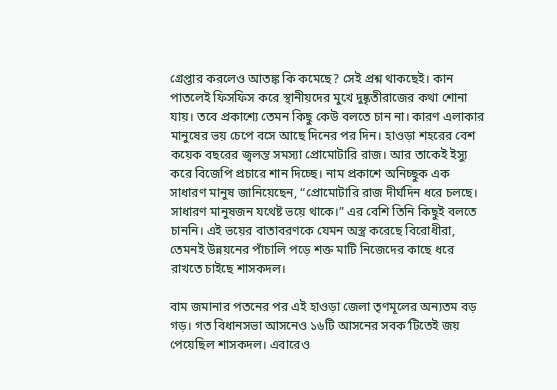গ্রেপ্তার করলেও আতঙ্ক কি কমেছে? সেই প্রশ্ন থাকছেই। কান পাতলেই ফিসফিস করে স্থানীয়দের মুখে দুষ্কৃতীরাজের কথা শোনা যায়। তবে প্রকাশ্যে তেমন কিছু কেউ বলতে চান না। কারণ এলাকার মানুষের ভয় চেপে বসে আছে দিনের পর দিন। হাওড়া শহরের বেশ কয়েক বছরের জ্বলন্ত সমস্যা প্রোমোটারি রাজ। আর তাকেই ইস্যু করে বিজেপি প্রচারে শান দিচ্ছে। নাম প্রকাশে অনিচ্ছুক এক সাধারণ মানুষ জানিয়েছেন, “প্রোমোটারি রাজ দীর্ঘদিন ধরে চলছে। সাধারণ মানুষজন যথেষ্ট ভয়ে থাকে।” এর বেশি তিনি কিছুই বলতে চাননি। এই ভয়ের বাতাবরণকে যেমন অস্ত্র করেছে বিরোধীরা, তেমনই উন্নয়নের পাঁচালি পড়ে শক্ত মাটি নিজেদের কাছে ধরে রাখতে চাইছে শাসকদল।

বাম জমানার পতনের পর এই হাওড়া জেলা তৃণমূলের অন্যতম বড় গড়। গত বিধানসভা আসনেও ১৬টি আসনের সবক’টিতেই জয় পেয়েছিল শাসকদল। এবারেও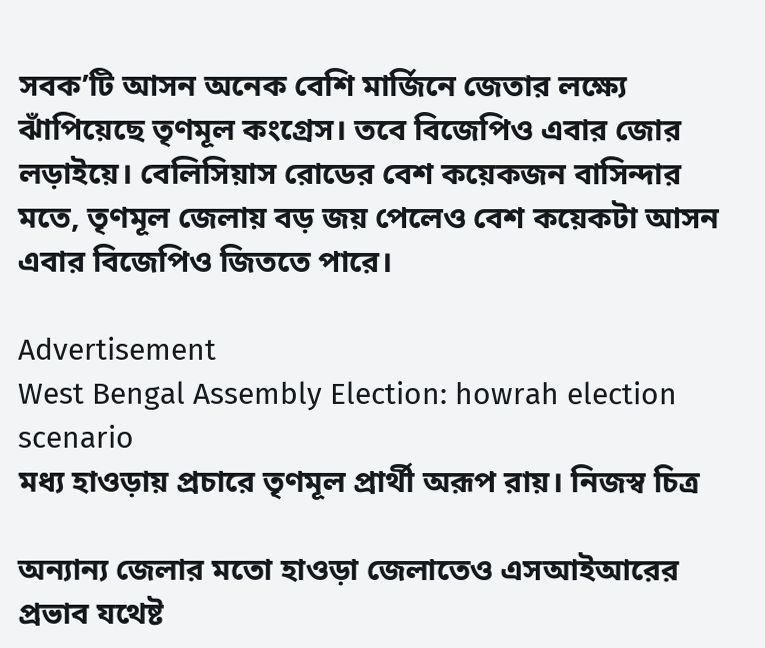সবক’টি আসন অনেক বেশি মার্জিনে জেতার লক্ষ্যে ঝাঁপিয়েছে তৃণমূল কংগ্রেস। তবে বিজেপিও এবার জোর লড়াইয়ে। বেলিসিয়াস রোডের বেশ কয়েকজন বাসিন্দার মতে, তৃণমূল জেলায় বড় জয় পেলেও বেশ কয়েকটা আসন এবার বিজেপিও জিততে পারে।

Advertisement
West Bengal Assembly Election: howrah election scenario
মধ্য হাওড়ায় প্রচারে তৃণমূল প্রার্থী অরূপ রায়। নিজস্ব চিত্র

অন্যান্য জেলার মতো হাওড়া জেলাতেও এসআইআরের প্রভাব যথেষ্ট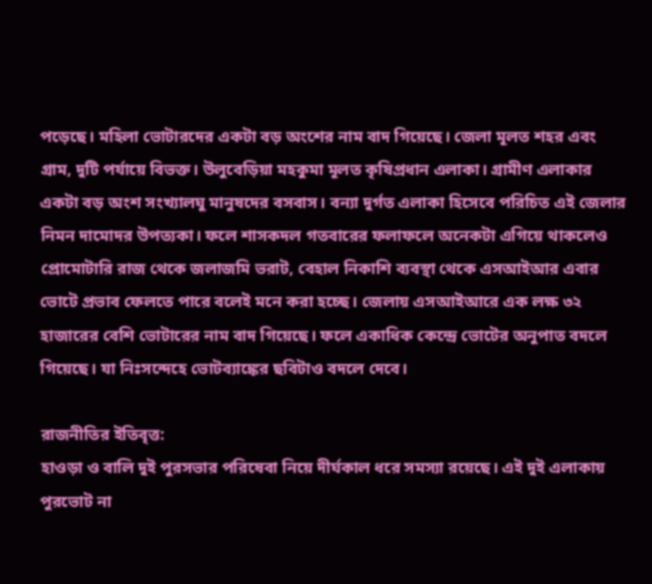পড়েছে। মহিলা ভোটারদের একটা বড় অংশের নাম বাদ গিয়েছে। জেলা মূলত শহর এবং গ্রাম, দুটি পর্যায়ে বিভক্ত। উলুবেড়িয়া মহকুমা মূলত কৃষিপ্রধান এলাকা। গ্রামীণ এলাকার একটা বড় অংশ সংখ্যালঘু মানুষদের বসবাস। বন্যা দুর্গত এলাকা হিসেবে পরিচিত এই জেলার নিমন দামোদর উপত্যকা। ফলে শাসকদল গতবারের ফলাফলে অনেকটা এগিয়ে থাকলেও প্রোমোটারি রাজ থেকে জলাজমি ভরাট, বেহাল নিকাশি ব্যবস্থা থেকে এসআইআর এবার ভোটে প্রভাব ফেলতে পারে বলেই মনে করা হচ্ছে। জেলায় এসআইআরে এক লক্ষ ৩২ হাজারের বেশি ভোটারের নাম বাদ গিয়েছে। ফলে একাধিক কেন্দ্রে ভোটের অনুপাত বদলে গিয়েছে। যা নিঃসন্দেহে ভোটব্যাঙ্কের ছবিটাও বদলে দেবে।

রাজনীতির ইতিবৃত্ত:
হাওড়া ও বালি দুই পুরসভার পরিষেবা নিয়ে দীর্ঘকাল ধরে সমস্যা রয়েছে। এই দুই এলাকায় পুরভোট না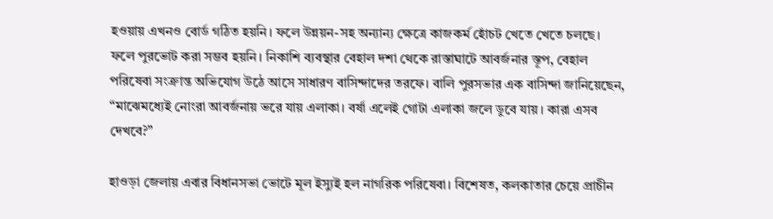হওয়ায় এখনও বোর্ড গঠিত হয়নি। ফলে উন্নয়ন-সহ অন্যান্য ক্ষেত্রে কাজকর্ম হোঁচট খেতে খেতে চলছে। ফলে পুরভোট করা সম্ভব হয়নি। নিকাশি ব্যবস্থার বেহাল দশা থেকে রাস্তাঘাটে আবর্জনার স্তূপ, বেহাল পরিষেবা সংক্রান্ত অভিযোগ উঠে আসে সাধারণ বাসিন্দাদের তরফে। বালি পুরসভার এক বাসিন্দা জানিয়েছেন, “মাঝেমধ্যেই নোংরা আবর্জনায় ভরে যায় এলাকা। বর্ষা এলেই গোটা এলাকা জলে ডুবে যায়। কারা এসব দেখবে?”

হাওড়া জেলায় এবার বিধানসভা ভোটে মূল ইস্যুই হল নাগরিক পরিষেবা। বিশেষত, কলকাতার চেয়ে প্রাচীন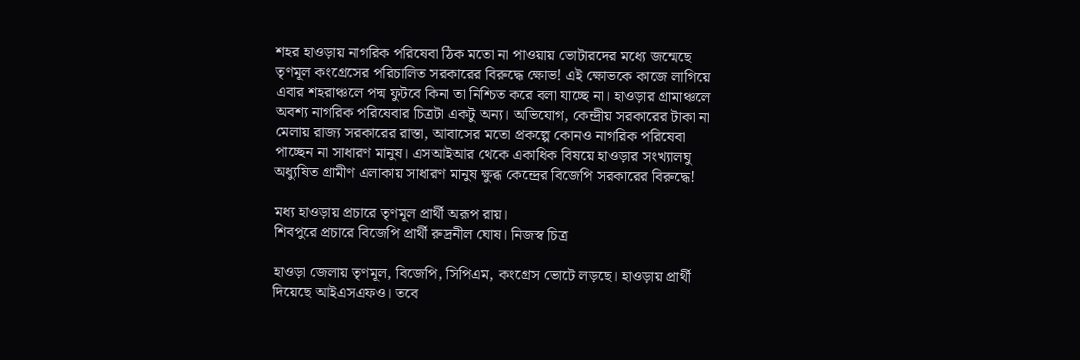শহর হাওড়ায় নাগরিক পরিষেবা ঠিক মতো না পাওয়ায় ভোটারদের মধ্যে জন্মেছে তৃণমূল কংগ্রেসের পরিচালিত সরকারের বিরুদ্ধে ক্ষোভ! এই ক্ষোভকে কাজে লাগিয়ে এবার শহরাঞ্চলে পদ্ম ফুটবে কিনা তা নিশ্চিত করে বলা যাচ্ছে না। হাওড়ার গ্রামাঞ্চলে অবশ্য নাগরিক পরিষেবার চিত্রটা একটু অন্য। অভিযোগ, কেন্দ্রীয় সরকারের টাকা না মেলায় রাজ্য সরকারের রাস্তা, আবাসের মতো প্রকল্পে কোনও নাগরিক পরিষেবা পাচ্ছেন না সাধারণ মানুষ। এসআইআর থেকে একাধিক বিষয়ে হাওড়ার সংখ্যালঘু অধ্যুষিত গ্রামীণ এলাকায় সাধারণ মানুষ ক্ষুব্ধ কেন্দ্রের বিজেপি সরকারের বিরুদ্ধে!

মধ্য হাওড়ায় প্রচারে তৃণমূল প্রার্থী অরূপ রায়।
শিবপুরে প্রচারে বিজেপি প্রার্থী রুদ্রনীল ঘোষ। নিজস্ব চিত্র

হাওড়া জেলায় তৃণমূল, বিজেপি, সিপিএম, কংগ্রেস ভোটে লড়ছে। হাওড়ায় প্রার্থী দিয়েছে আইএসএফও। তবে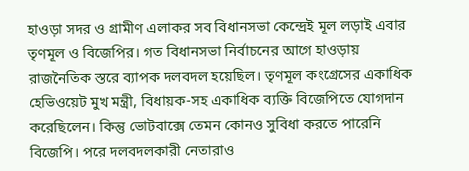হাওড়া সদর ও গ্রামীণ এলাকর সব বিধানসভা কেন্দ্রেই মূল লড়াই এবার তৃণমূল ও বিজেপির। গত বিধানসভা নির্বাচনের আগে হাওড়ায় রাজনৈতিক স্তরে ব্যাপক দলবদল হয়েছিল। তৃণমূল কংগ্রেসের একাধিক হেভিওয়েট মুখ মন্ত্রী, বিধায়ক-সহ একাধিক ব্যক্তি বিজেপিতে যোগদান করেছিলেন। কিন্তু ভোটবাক্সে তেমন কোনও সুবিধা করতে পারেনি বিজেপি। পরে দলবদলকারী নেতারাও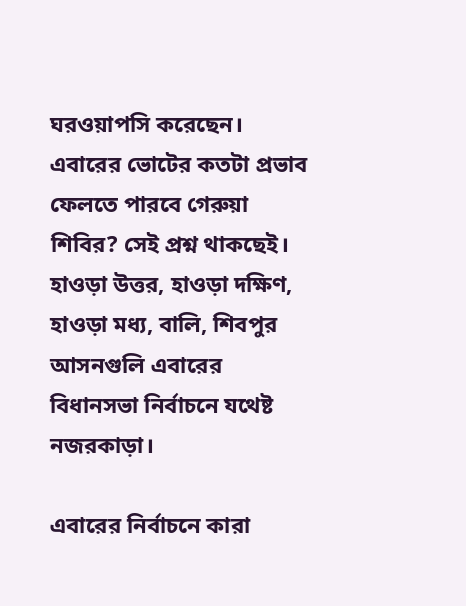ঘরওয়াপসি করেছেন। এবারের ভোটের কতটা প্রভাব ফেলতে পারবে গেরুয়া শিবির? সেই প্রশ্ন থাকছেই। হাওড়া উত্তর, হাওড়া দক্ষিণ, হাওড়া মধ্য, বালি, শিবপুর আসনগুলি এবারের বিধানসভা নির্বাচনে যথেষ্ট নজরকাড়া।

এবারের নির্বাচনে কারা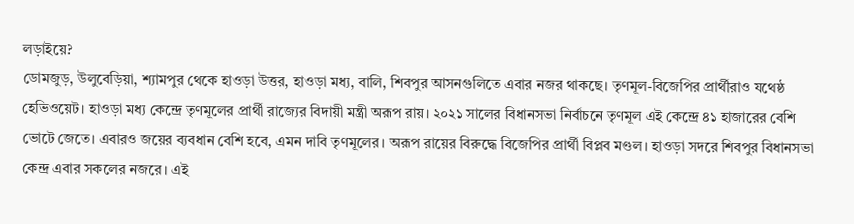লড়াইয়ে?
ডোমজুড়, উলুবেড়িয়া, শ্যামপুর থেকে হাওড়া উত্তর, হাওড়া মধ্য, বালি, শিবপুর আসনগুলিতে এবার নজর থাকছে। তৃণমূল-বিজেপির প্রার্থীরাও যথেষ্ঠ হেভিওয়েট। হাওড়া মধ্য কেন্দ্রে তৃণমূলের প্রার্থী রাজ্যের বিদায়ী মন্ত্রী অরূপ রায়। ২০২১ সালের বিধানসভা নির্বাচনে তৃণমূল এই কেন্দ্রে ৪১ হাজারের বেশি ভোটে জেতে। এবারও জয়ের ব্যবধান বেশি হবে, এমন দাবি তৃণমূলের। অরূপ রায়ের বিরুদ্ধে বিজেপির প্রার্থী বিপ্লব মণ্ডল। হাওড়া সদরে শিবপুর বিধানসভা কেন্দ্র এবার সকলের নজরে। এই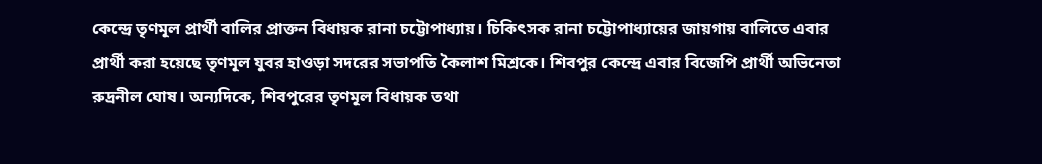কেন্দ্রে তৃণমূল প্রার্থী বালির প্রাক্তন বিধায়ক রানা চট্টোপাধ্যায়। চিকিৎসক রানা চট্টোপাধ্যায়ের জায়গায় বালিতে এবার প্রার্থী করা হয়েছে তৃণমূল যুবর হাওড়া সদরের সভাপতি কৈলাশ মিশ্রকে। শিবপুর কেন্দ্রে এবার বিজেপি প্রার্থী অভিনেতা রুদ্রনীল ঘোষ। অন্যদিকে, শিবপুরের তৃণমূল বিধায়ক তথা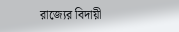রাজ্যের বিদায়ী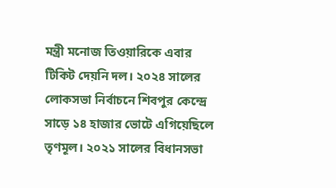মন্ত্রী মনোজ তিওয়ারিকে এবার টিকিট দেয়নি দল। ২০২৪ সালের লোকসভা নির্বাচনে শিবপুর কেন্দ্রে সাড়ে ১৪ হাজার ভোটে এগিয়েছিলে তৃণমূল। ২০২১ সালের বিধানসভা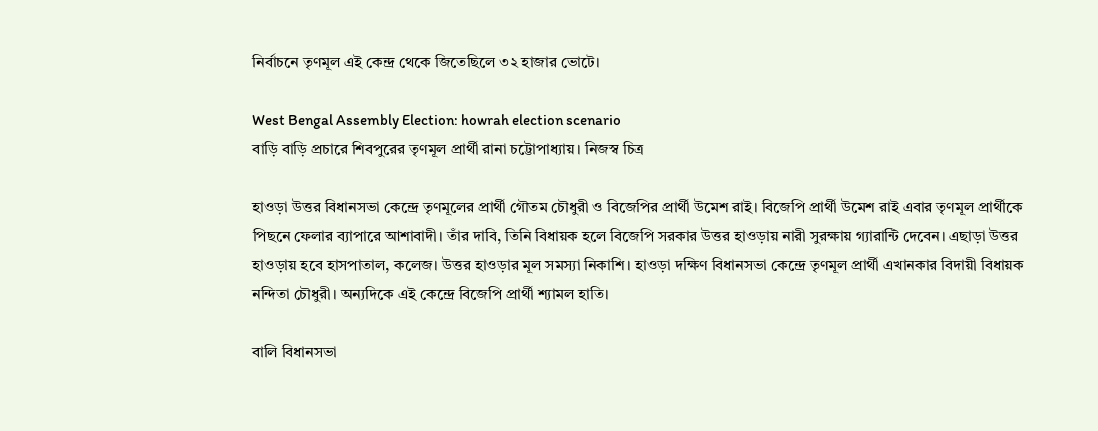নির্বাচনে তৃণমূল এই কেন্দ্র থেকে জিতেছিলে ৩২ হাজার ভোটে।

West Bengal Assembly Election: howrah election scenario
বাড়ি বাড়ি প্রচারে শিবপুরের তৃণমূল প্রার্থী রানা চট্টোপাধ্যায়। নিজস্ব চিত্র

হাওড়া উত্তর বিধানসভা কেন্দ্রে তৃণমূলের প্রার্থী গৌতম চৌধুরী ও বিজেপির প্রার্থী উমেশ রাই। বিজেপি প্রার্থী উমেশ রাই এবার তৃণমূল প্রার্থীকে পিছনে ফেলার ব্যাপারে আশাবাদী। তাঁর দাবি, তিনি বিধায়ক হলে বিজেপি সরকার উত্তর হাওড়ায় নারী সুরক্ষায় গ্যারান্টি দেবেন। এছাড়া উত্তর হাওড়ায় হবে হাসপাতাল, কলেজ। উত্তর হাওড়ার মূল সমস্যা নিকাশি। হাওড়া দক্ষিণ বিধানসভা কেন্দ্রে তৃণমূল প্রার্থী এখানকার বিদায়ী বিধায়ক নন্দিতা চৌধুরী। অন্যদিকে এই কেন্দ্রে বিজেপি প্রার্থী শ্যামল হাতি।

বালি বিধানসভা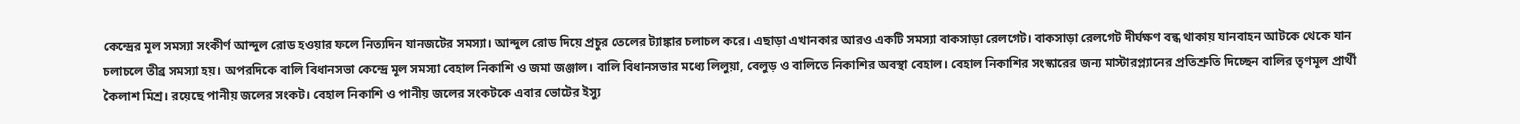কেন্দ্রের মূল সমস্যা সংকীর্ণ আন্দুল রোড হওয়ার ফলে নিত্যদিন যানজটের সমস্যা। আন্দুল রোড দিয়ে প্রচুর তেলের ট্যাঙ্কার চলাচল করে। এছাড়া এখানকার আরও একটি সমস্যা বাকসাড়া রেলগেট। বাকসাড়া রেলগেট দীর্ঘক্ষণ বন্ধ থাকায় যানবাহন আটকে থেকে যান চলাচলে তীব্র সমস্যা হয়। অপরদিকে বালি বিধানসভা কেন্দ্রে মূল সমস্যা বেহাল নিকাশি ও জমা জঞ্জাল। বালি বিধানসভার মধ্যে লিলুয়া, বেলুড় ও বালিতে নিকাশির অবস্থা বেহাল। বেহাল নিকাশির সংস্কারের জন্য মাস্টারপ্ল্যানের প্রতিশ্রুতি দিচ্ছেন বালির তৃণমূল প্রার্থী কৈলাশ মিশ্র। রয়েছে পানীয় জলের সংকট। বেহাল নিকাশি ও পানীয় জলের সংকটকে এবার ভোটের ইস্যু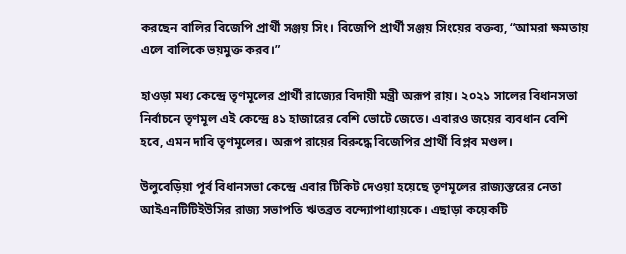করছেন বালির বিজেপি প্রার্থী সঞ্জয় সিং। বিজেপি প্রার্থী সঞ্জয় সিংয়ের বক্তব্য, “আমরা ক্ষমতায় এলে বালিকে ভয়মুক্ত করব।”

হাওড়া মধ্য কেন্দ্রে তৃণমূলের প্রার্থী রাজ্যের বিদায়ী মন্ত্রী অরূপ রায়। ২০২১ সালের বিধানসভা নির্বাচনে তৃণমূল এই কেন্দ্রে ৪১ হাজারের বেশি ভোটে জেতে। এবারও জয়ের ব্যবধান বেশি হবে, এমন দাবি তৃণমূলের। অরূপ রায়ের বিরুদ্ধে বিজেপির প্রার্থী বিপ্লব মণ্ডল।

উলুবেড়িয়া পূর্ব বিধানসভা কেন্দ্রে এবার টিকিট দেওয়া হয়েছে তৃণমূলের রাজ্যস্তরের নেতা আইএনটিটিইউসির রাজ্য সভাপতি ঋতব্রত বন্দ্যোপাধ্যায়কে। এছাড়া কয়েকটি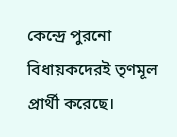কেন্দ্রে পুরনো বিধায়কদেরই তৃণমূল প্রার্থী করেছে।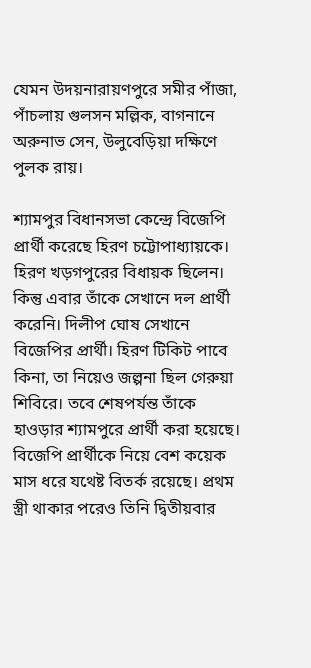যেমন উদয়নারায়ণপুরে সমীর পাঁজা, পাঁচলায় গুলসন মল্লিক, বাগনানে অরুনাভ সেন, উলুবেড়িয়া দক্ষিণে পুলক রায়।

শ্যামপুর বিধানসভা কেন্দ্রে বিজেপি প্রার্থী করেছে হিরণ চট্টোপাধ্যায়কে। হিরণ খড়গপুরের বিধায়ক ছিলেন। কিন্তু এবার তাঁকে সেখানে দল প্রার্থী করেনি। দিলীপ ঘোষ সেখানে বিজেপির প্রার্থী। হিরণ টিকিট পাবে কিনা, তা নিয়েও জল্পনা ছিল গেরুয়া শিবিরে। তবে শেষপর্যন্ত তাঁকে হাওড়ার শ্যামপুরে প্রার্থী করা হয়েছে। বিজেপি প্রার্থীকে নিয়ে বেশ কয়েক মাস ধরে যথেষ্ট বিতর্ক রয়েছে। প্রথম স্ত্রী থাকার পরেও তিনি দ্বিতীয়বার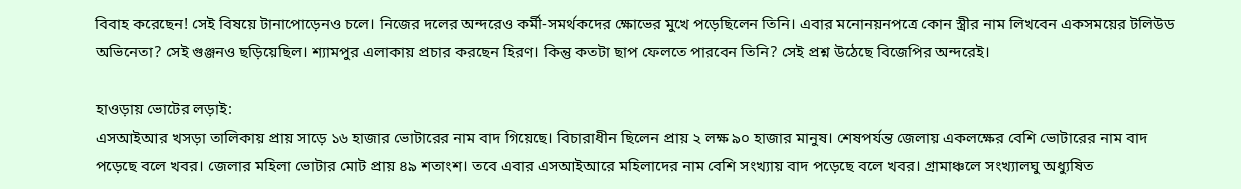বিবাহ করেছেন! সেই বিষয়ে টানাপোড়েনও চলে। নিজের দলের অন্দরেও কর্মী-সমর্থকদের ক্ষোভের মুখে পড়েছিলেন তিনি। এবার মনোনয়নপত্রে কোন স্ত্রীর নাম লিখবেন একসময়ের টলিউড অভিনেতা? সেই গুঞ্জনও ছড়িয়েছিল। শ্যামপুর এলাকায় প্রচার করছেন হিরণ। কিন্তু কতটা ছাপ ফেলতে পারবেন তিনি? সেই প্রশ্ন উঠেছে বিজেপির অন্দরেই।

হাওড়ায় ভোটের লড়াই:
এসআইআর খসড়া তালিকায় প্রায় সাড়ে ১৬ হাজার ভোটারের নাম বাদ গিয়েছে। বিচারাধীন ছিলেন প্রায় ২ লক্ষ ৯০ হাজার মানুষ। শেষপর্যন্ত জেলায় একলক্ষের বেশি ভোটারের নাম বাদ পড়েছে বলে খবর। জেলার মহিলা ভোটার মোট প্রায় ৪৯ শতাংশ। তবে এবার এসআইআরে মহিলাদের নাম বেশি সংখ্যায় বাদ পড়েছে বলে খবর। গ্রামাঞ্চলে সংখ্যালঘু অধ্যুষিত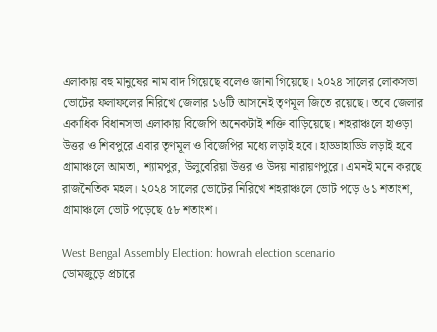এলাকায় বহু মানুষের নাম বাদ গিয়েছে বলেও জানা গিয়েছে। ২০২৪ সালের লোকসভা ভোটের ফলাফলের নিরিখে জেলার ১৬টি আসনেই তৃণমূল জিতে রয়েছে। তবে জেলার একাধিক বিধানসভা এলাকায় বিজেপি অনেকটাই শক্তি বাড়িয়েছে। শহরাঞ্চলে হাওড়া উত্তর ও শিবপুরে এবার তৃণমূল ও বিজেপির মধ্যে লড়াই হবে। হাড্ডাহাড্ডি লড়াই হবে গ্রামাঞ্চলে আমতা, শ্যামপুর, উলুবেরিয়া উত্তর ও উদয় নারায়ণপুরে। এমনই মনে করছে রাজনৈতিক মহল। ২০২৪ সালের ভোটের নিরিখে শহরাঞ্চলে ভোট পড়ে ৬১ শতাংশ, গ্রামাঞ্চলে ভোট পড়েছে ৫৮ শতাংশ।

West Bengal Assembly Election: howrah election scenario
ডোমজুড়ে প্রচারে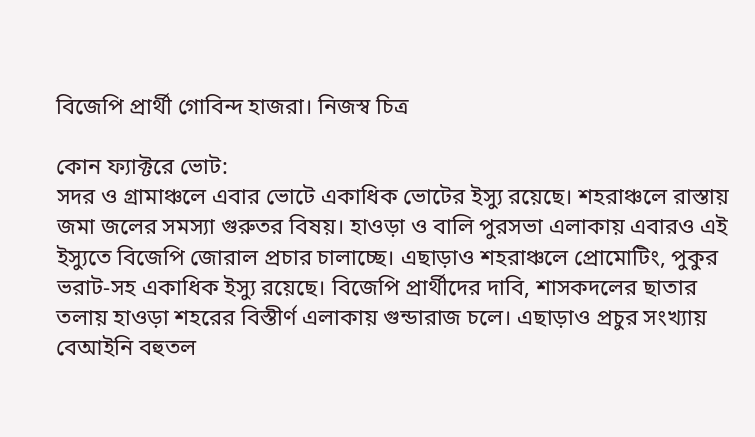বিজেপি প্রার্থী গোবিন্দ হাজরা। নিজস্ব চিত্র

কোন ফ্যাক্টরে ভোট:
সদর ও গ্রামাঞ্চলে এবার ভোটে একাধিক ভোটের ইস্যু রয়েছে। শহরাঞ্চলে রাস্তায় জমা জলের সমস্যা গুরুতর বিষয়। হাওড়া ও বালি পুরসভা এলাকায় এবারও এই ইস্যুতে বিজেপি জোরাল প্রচার চালাচ্ছে। এছাড়াও শহরাঞ্চলে প্রোমোটিং, পুকুর ভরাট-সহ একাধিক ইস্যু রয়েছে। বিজেপি প্রার্থীদের দাবি, শাসকদলের ছাতার তলায় হাওড়া শহরের বিস্তীর্ণ এলাকায় গুন্ডারাজ চলে। এছাড়াও প্রচুর সংখ্যায় বেআইনি বহুতল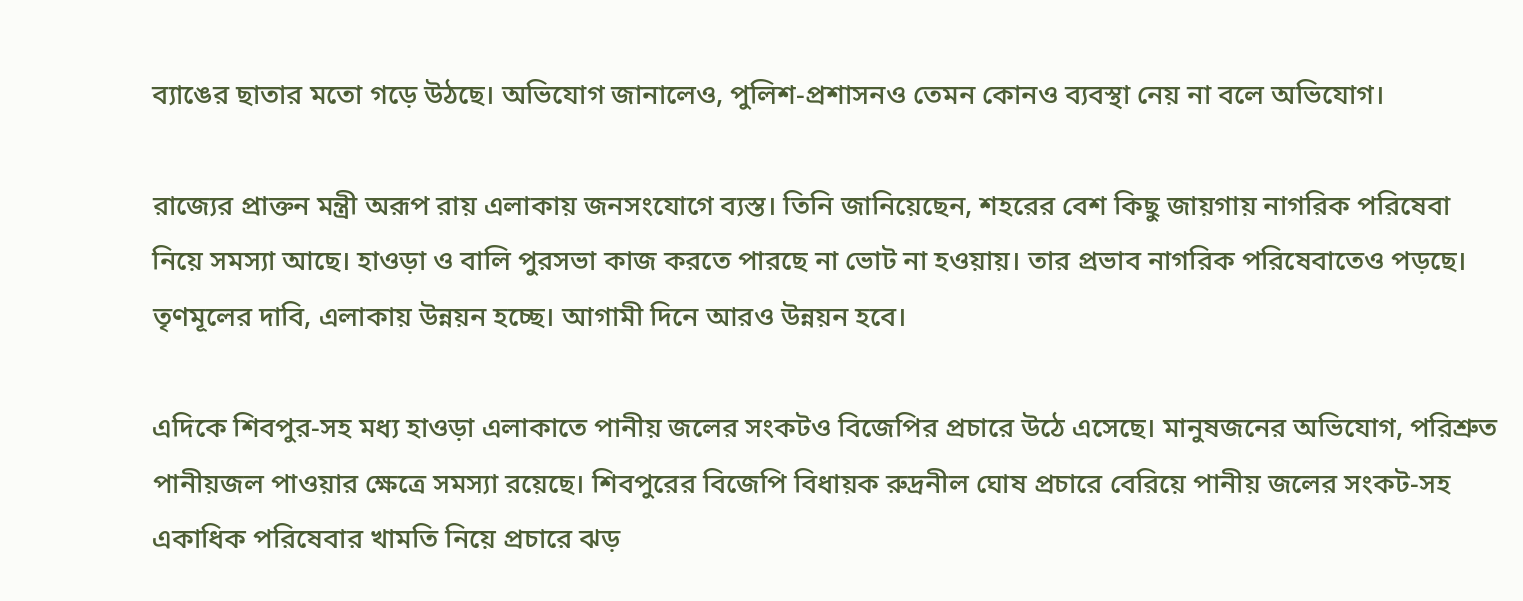ব্যাঙের ছাতার মতো গড়ে উঠছে। অভিযোগ জানালেও, পুলিশ-প্রশাসনও তেমন কোনও ব্যবস্থা নেয় না বলে অভিযোগ।

রাজ্যের প্রাক্তন মন্ত্রী অরূপ রায় এলাকায় জনসংযোগে ব্যস্ত। তিনি জানিয়েছেন, শহরের বেশ কিছু জায়গায় নাগরিক পরিষেবা নিয়ে সমস্যা আছে। হাওড়া ও বালি পুরসভা কাজ করতে পারছে না ভোট না হওয়ায়। তার প্রভাব নাগরিক পরিষেবাতেও পড়ছে। তৃণমূলের দাবি, এলাকায় উন্নয়ন হচ্ছে। আগামী দিনে আরও উন্নয়ন হবে।

এদিকে শিবপুর-সহ মধ্য হাওড়া এলাকাতে পানীয় জলের সংকটও বিজেপির প্রচারে উঠে এসেছে। মানুষজনের অভিযোগ, পরিশ্রুত পানীয়জল পাওয়ার ক্ষেত্রে সমস্যা রয়েছে। শিবপুরের বিজেপি বিধায়ক রুদ্রনীল ঘোষ প্রচারে বেরিয়ে পানীয় জলের সংকট-সহ একাধিক পরিষেবার খামতি নিয়ে প্রচারে ঝড়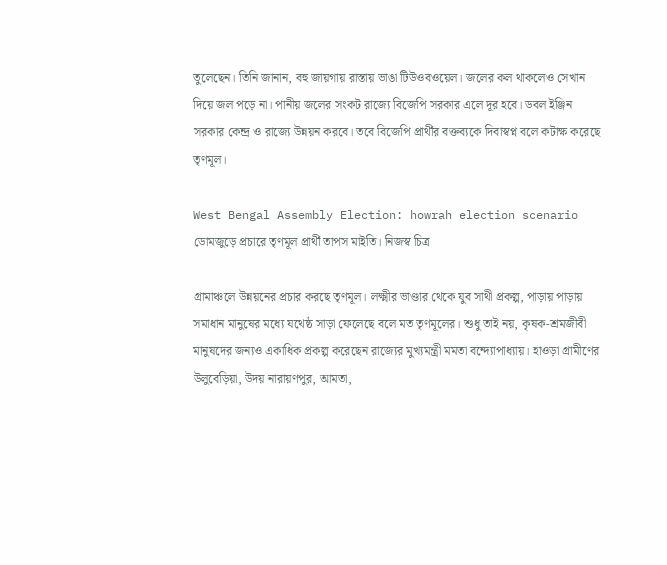তুলেছেন। তিনি জানান, বহু জায়গায় রাস্তায় ভাঙা টিউওবওয়েল। জলের কল থাকলেও সেখান দিয়ে জল পড়ে না। পানীয় জলের সংকট রাজ্যে বিজেপি সরকার এলে দূর হবে। ডবল ইঞ্জিন সরকার কেন্দ্র ও রাজ্যে উন্নয়ন করবে। তবে বিজেপি প্রার্থীর বক্তব্যকে দিবাস্বপ্ন বলে কটাক্ষ করেছে তৃণমূল।

West Bengal Assembly Election: howrah election scenario
ডোমজুড়ে প্রচারে তৃণমূল প্রার্থী তাপস মাইতি। নিজস্ব চিত্র

গ্রামাঞ্চলে উন্নয়নের প্রচার করছে তৃণমূল। লক্ষ্মীর ভাণ্ডার থেকে যুব সাথী প্রকল্প, পাড়ায় পাড়ায় সমাধান মানুষের মধ্যে যথেষ্ঠ সাড়া ফেলেছে বলে মত তৃণমূলের। শুধু তাই নয়, কৃষক-শ্রমজীবী মানুষদের জন্যও একাধিক প্রকল্প করেছেন রাজ্যের মুখ্যমন্ত্রী মমতা বন্দ্যোপাধ্যায়। হাওড়া গ্রামীণের উলুবেড়িয়া, উদয় নারায়ণপুর, আমতা,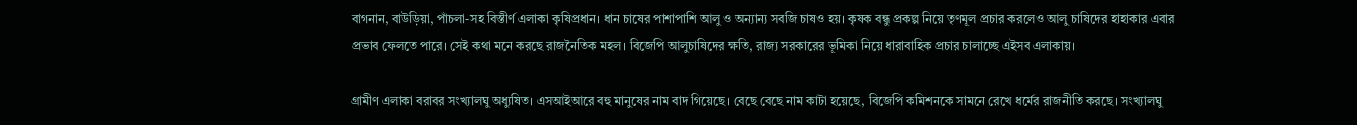বাগনান, বাউড়িয়া, পাঁচলা-সহ বিস্তীর্ণ এলাকা কৃষিপ্রধান। ধান চাষের পাশাপাশি আলু ও অন্যান্য সবজি চাষও হয়। কৃষক বন্ধু প্রকল্প নিয়ে তৃণমূল প্রচার করলেও আলু চাষিদের হাহাকার এবার প্রভাব ফেলতে পারে। সেই কথা মনে করছে রাজনৈতিক মহল। বিজেপি আলুচাষিদের ক্ষতি, রাজ্য সরকারের ভূমিকা নিয়ে ধারাবাহিক প্রচার চালাচ্ছে এইসব এলাকায়।

গ্রামীণ এলাকা বরাবর সংখ্যালঘু অধ্যুষিত। এসআইআরে বহু মানুষের নাম বাদ গিয়েছে। বেছে বেছে নাম কাটা হয়েছে, বিজেপি কমিশনকে সামনে রেখে ধর্মের রাজনীতি করছে। সংখ্যালঘু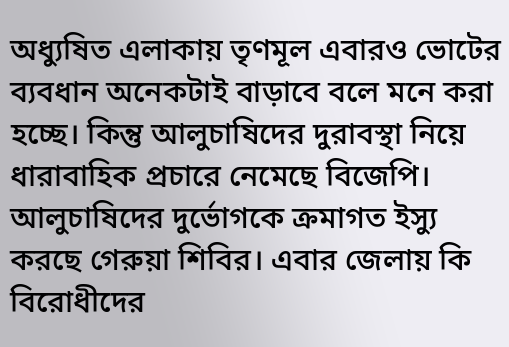অধ্যুষিত এলাকায় তৃণমূল এবারও ভোটের ব্যবধান অনেকটাই বাড়াবে বলে মনে করা হচ্ছে। কিন্তু আলুচাষিদের দুরাবস্থা নিয়ে ধারাবাহিক প্রচারে নেমেছে বিজেপি। আলুচাষিদের দুর্ভোগকে ক্রমাগত ইস্যু করছে গেরুয়া শিবির। এবার জেলায় কি বিরোধীদের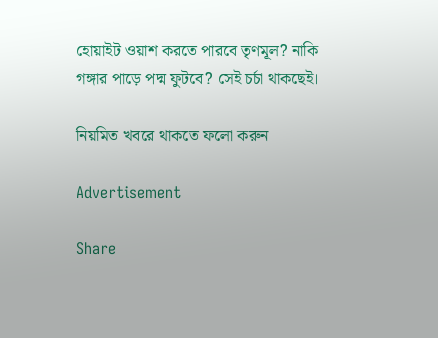হোয়াইট ওয়াশ করতে পারবে তৃণমূল? নাকি গঙ্গার পাড়ে পদ্ম ফুটবে? সেই চর্চা থাকছেই।

নিয়মিত খবরে থাকতে ফলো করুন

Advertisement

Share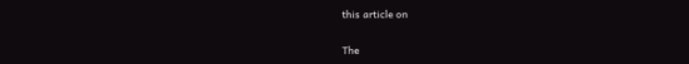this article on

The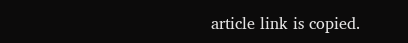article link is copied.